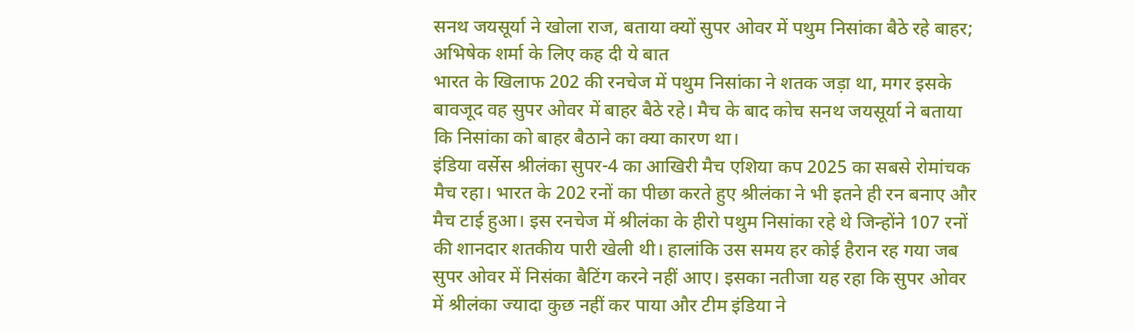सनथ जयसूर्या ने खोला राज, बताया क्यों सुपर ओवर में पथुम निसांका बैठे रहे बाहर; अभिषेक शर्मा के लिए कह दी ये बात
भारत के खिलाफ 202 की रनचेज में पथुम निसांका ने शतक जड़ा था, मगर इसके बावजूद वह सुपर ओवर में बाहर बैठे रहे। मैच के बाद कोच सनथ जयसूर्या ने बताया कि निसांका को बाहर बैठाने का क्या कारण था।
इंडिया वर्सेस श्रीलंका सुपर-4 का आखिरी मैच एशिया कप 2025 का सबसे रोमांचक मैच रहा। भारत के 202 रनों का पीछा करते हुए श्रीलंका ने भी इतने ही रन बनाए और मैच टाई हुआ। इस रनचेज में श्रीलंका के हीरो पथुम निसांका रहे थे जिन्होंने 107 रनों की शानदार शतकीय पारी खेली थी। हालांकि उस समय हर कोई हैरान रह गया जब सुपर ओवर में निसंका बैटिंग करने नहीं आए। इसका नतीजा यह रहा कि सुपर ओवर में श्रीलंका ज्यादा कुछ नहीं कर पाया और टीम इंडिया ने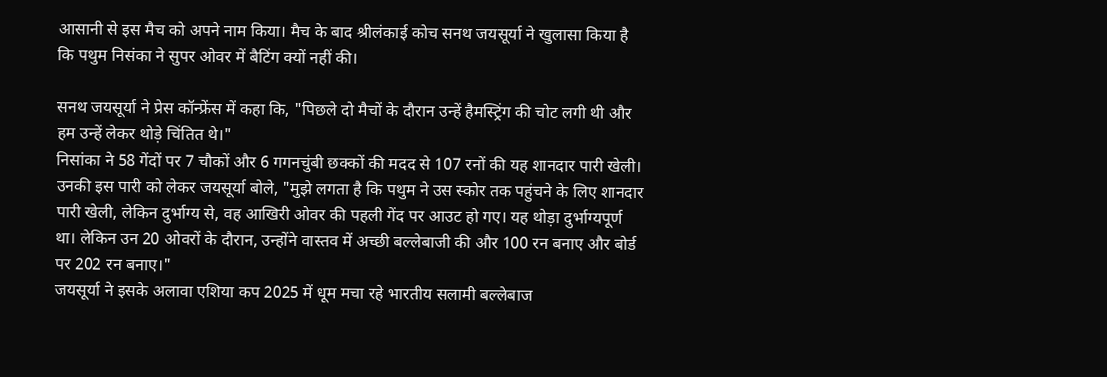आसानी से इस मैच को अपने नाम किया। मैच के बाद श्रीलंकाई कोच सनथ जयसूर्या ने खुलासा किया है कि पथुम निसंका ने सुपर ओवर में बैटिंग क्यों नहीं की।

सनथ जयसूर्या ने प्रेस कॉन्फ्रेंस में कहा कि, "पिछले दो मैचों के दौरान उन्हें हैमस्ट्रिंग की चोट लगी थी और हम उन्हें लेकर थोड़े चिंतित थे।"
निसांका ने 58 गेंदों पर 7 चौकों और 6 गगनचुंबी छक्कों की मदद से 107 रनों की यह शानदार पारी खेली। उनकी इस पारी को लेकर जयसूर्या बोले, "मुझे लगता है कि पथुम ने उस स्कोर तक पहुंचने के लिए शानदार पारी खेली, लेकिन दुर्भाग्य से, वह आखिरी ओवर की पहली गेंद पर आउट हो गए। यह थोड़ा दुर्भाग्यपूर्ण था। लेकिन उन 20 ओवरों के दौरान, उन्होंने वास्तव में अच्छी बल्लेबाजी की और 100 रन बनाए और बोर्ड पर 202 रन बनाए।"
जयसूर्या ने इसके अलावा एशिया कप 2025 में धूम मचा रहे भारतीय सलामी बल्लेबाज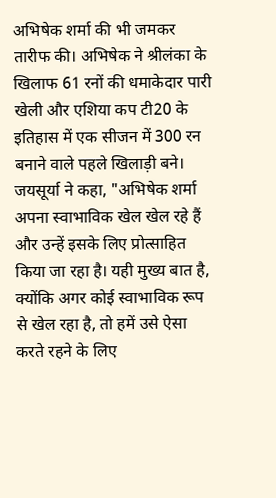अभिषेक शर्मा की भी जमकर तारीफ की। अभिषेक ने श्रीलंका के खिलाफ 61 रनों की धमाकेदार पारी खेली और एशिया कप टी20 के इतिहास में एक सीजन में 300 रन बनाने वाले पहले खिलाड़ी बने।
जयसूर्या ने कहा, "अभिषेक शर्मा अपना स्वाभाविक खेल खेल रहे हैं और उन्हें इसके लिए प्रोत्साहित किया जा रहा है। यही मुख्य बात है, क्योंकि अगर कोई स्वाभाविक रूप से खेल रहा है, तो हमें उसे ऐसा करते रहने के लिए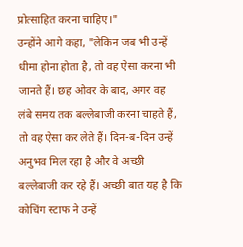प्रोत्साहित करना चाहिए।"
उन्होंने आगे कहा, "लेकिन जब भी उन्हें धीमा होना होता है, तो वह ऐसा करना भी जानते हैं। छह ओवर के बाद, अगर वह लंबे समय तक बल्लेबाजी करना चाहते हैं, तो वह ऐसा कर लेते हैं। दिन-ब-दिन उन्हें अनुभव मिल रहा है और वे अच्छी बल्लेबाजी कर रहे हैं। अच्छी बात यह है कि कोचिंग स्टाफ ने उन्हें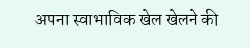अपना स्वाभाविक खेल खेलने की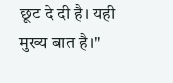छूट दे दी है। यही मुख्य बात है।"